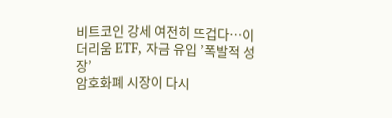비트코인 강세 여전히 뜨겁다…이더리움 ETF, 자금 유입 ’폭발적 성장’
암호화폐 시장이 다시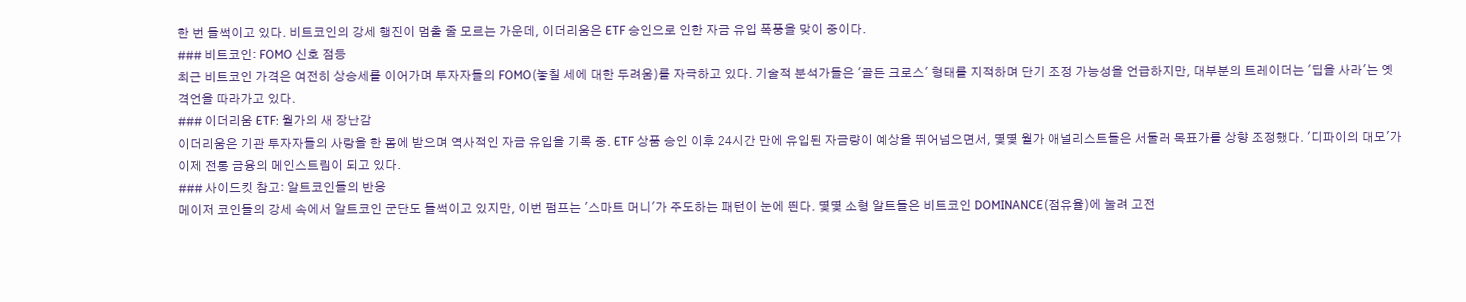한 번 들썩이고 있다. 비트코인의 강세 행진이 멈출 줄 모르는 가운데, 이더리움은 ETF 승인으로 인한 자금 유입 폭풍을 맞이 중이다.
### 비트코인: FOMO 신호 점등
최근 비트코인 가격은 여전히 상승세를 이어가며 투자자들의 FOMO(놓칠 세에 대한 두려움)를 자극하고 있다. 기술적 분석가들은 '골든 크로스' 형태를 지적하며 단기 조정 가능성을 언급하지만, 대부분의 트레이더는 '딥을 사라'는 옛 격언을 따라가고 있다.
### 이더리움 ETF: 월가의 새 장난감
이더리움은 기관 투자자들의 사랑을 한 몸에 받으며 역사적인 자금 유입을 기록 중. ETF 상품 승인 이후 24시간 만에 유입된 자금량이 예상을 뛰어넘으면서, 몇몇 월가 애널리스트들은 서둘러 목표가를 상향 조정했다. '디파이의 대모'가 이제 전통 금융의 메인스트림이 되고 있다.
### 사이드킷 참고: 알트코인들의 반응
메이저 코인들의 강세 속에서 알트코인 군단도 들썩이고 있지만, 이번 펌프는 '스마트 머니'가 주도하는 패턴이 눈에 띈다. 몇몇 소형 알트들은 비트코인 DOMINANCE(점유율)에 눌려 고전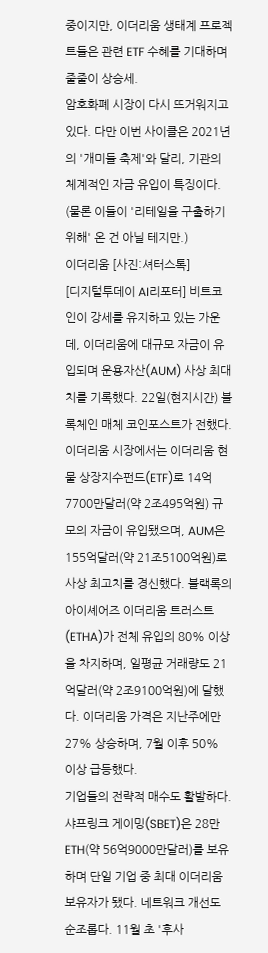중이지만, 이더리움 생태계 프로젝트들은 관련 ETF 수혜를 기대하며 줄줄이 상승세.
암호화폐 시장이 다시 뜨거워지고 있다. 다만 이번 사이클은 2021년의 '개미들 축제'와 달리, 기관의 체계적인 자금 유입이 특징이다. (물론 이들이 '리테일을 구출하기 위해' 온 건 아닐 테지만.)
이더리움 [사진:셔터스톡]
[디지털투데이 AI리포터] 비트코인이 강세를 유지하고 있는 가운데, 이더리움에 대규모 자금이 유입되며 운용자산(AUM) 사상 최대치를 기록했다. 22일(현지시간) 블록체인 매체 코인포스트가 전했다.
이더리움 시장에서는 이더리움 현물 상장지수펀드(ETF)로 14억7700만달러(약 2조495억원) 규모의 자금이 유입됐으며, AUM은 155억달러(약 21조5100억원)로 사상 최고치를 경신했다. 블랙록의 아이셰어즈 이더리움 트러스트(ETHA)가 전체 유입의 80% 이상을 차지하며, 일평균 거래량도 21억달러(약 2조9100억원)에 달했다. 이더리움 가격은 지난주에만 27% 상승하며, 7월 이후 50% 이상 급등했다.
기업들의 전략적 매수도 활발하다. 샤프링크 게이밍(SBET)은 28만ETH(약 56억9000만달러)를 보유하며 단일 기업 중 최대 이더리움 보유자가 됐다. 네트워크 개선도 순조롭다. 11월 초 '후사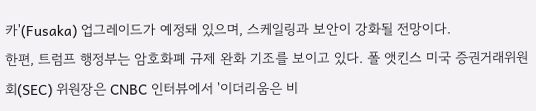카'(Fusaka) 업그레이드가 예정돼 있으며, 스케일링과 보안이 강화될 전망이다.
한편, 트럼프 행정부는 암호화폐 규제 완화 기조를 보이고 있다. 폴 앳킨스 미국 증권거래위원회(SEC) 위원장은 CNBC 인터뷰에서 '이더리움은 비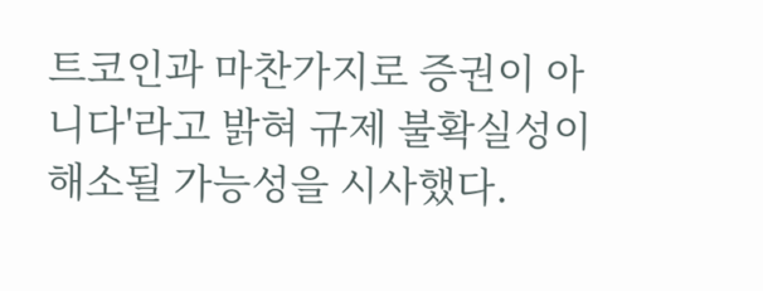트코인과 마찬가지로 증권이 아니다'라고 밝혀 규제 불확실성이 해소될 가능성을 시사했다.